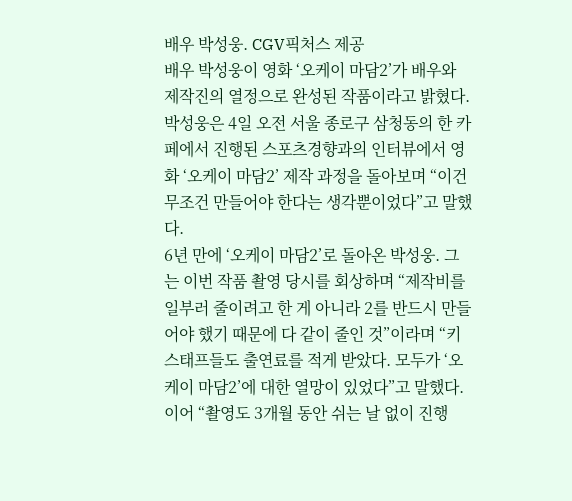배우 박성웅. CGV픽처스 제공
배우 박성웅이 영화 ‘오케이 마담2’가 배우와 제작진의 열정으로 완성된 작품이라고 밝혔다.
박성웅은 4일 오전 서울 종로구 삼청동의 한 카페에서 진행된 스포츠경향과의 인터뷰에서 영화 ‘오케이 마담2’ 제작 과정을 돌아보며 “이건 무조건 만들어야 한다는 생각뿐이었다”고 말했다.
6년 만에 ‘오케이 마담2’로 돌아온 박성웅. 그는 이번 작품 촬영 당시를 회상하며 “제작비를 일부러 줄이려고 한 게 아니라 2를 반드시 만들어야 했기 때문에 다 같이 줄인 것”이라며 “키스태프들도 출연료를 적게 받았다. 모두가 ‘오케이 마담2’에 대한 열망이 있었다”고 말했다.
이어 “촬영도 3개월 동안 쉬는 날 없이 진행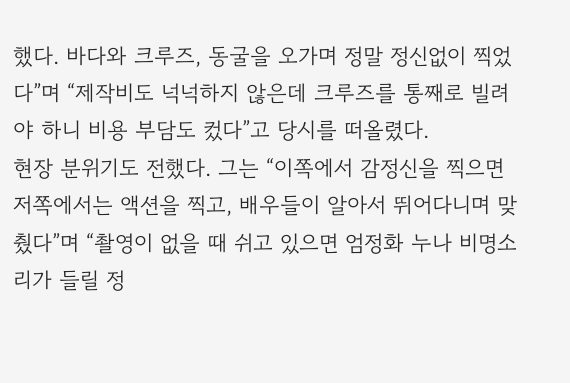했다. 바다와 크루즈, 동굴을 오가며 정말 정신없이 찍었다”며 “제작비도 넉넉하지 않은데 크루즈를 통째로 빌려야 하니 비용 부담도 컸다”고 당시를 떠올렸다.
현장 분위기도 전했다. 그는 “이쪽에서 감정신을 찍으면 저쪽에서는 액션을 찍고, 배우들이 알아서 뛰어다니며 맞췄다”며 “촬영이 없을 때 쉬고 있으면 엄정화 누나 비명소리가 들릴 정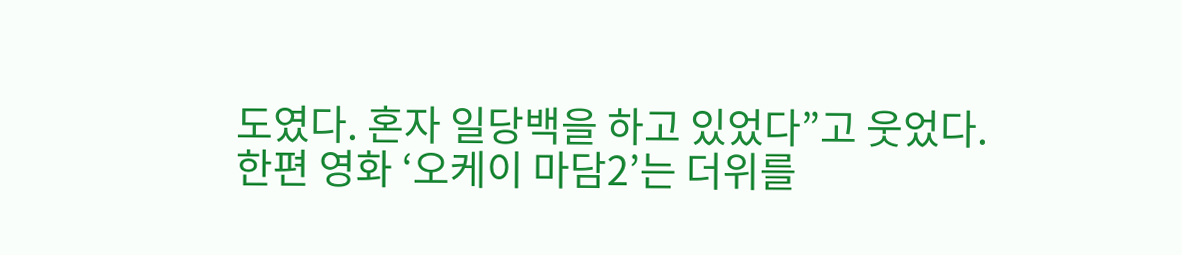도였다. 혼자 일당백을 하고 있었다”고 웃었다.
한편 영화 ‘오케이 마담2’는 더위를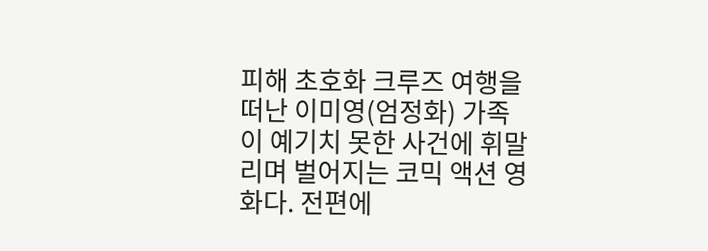피해 초호화 크루즈 여행을 떠난 이미영(엄정화) 가족이 예기치 못한 사건에 휘말리며 벌어지는 코믹 액션 영화다. 전편에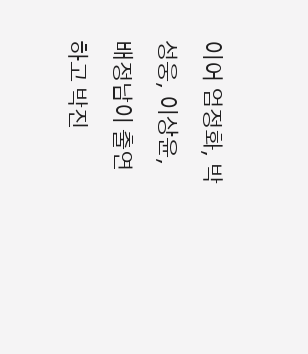이어 엄정화, 박성웅, 이상윤, 배정남이 출연하고 박진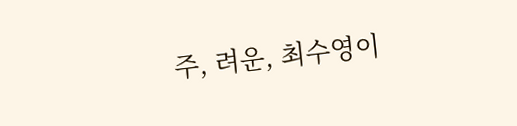주, 려운, 최수영이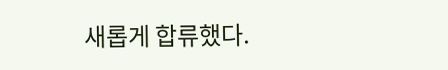새롭게 합류했다.